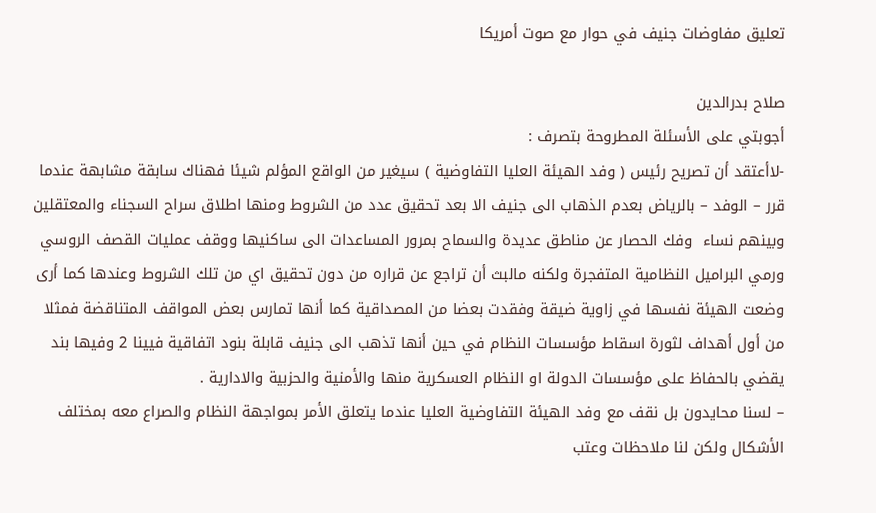تعليق مفاوضات جنيف في حوار مع صوت أمريكا

صلاح بدرالدين
أجوبتي على الأسئلة المطروحة بتصرف :
-لاأعتقد أن تصريح رئيس ( وفد الهيئة العليا التفاوضية ) سيغير من الواقع المؤلم شيئا فهناك سابقة مشابهة عندما قرر – الوفد – بالرياض بعدم الذهاب الى جنيف الا بعد تحقيق عدد من الشروط ومنها اطلاق سراح السجناء والمعتقلين وبينهم نساء  وفك الحصار عن مناطق عديدة والسماح بمرور المساعدات الى ساكنيها ووقف عمليات القصف الروسي ورمي البراميل النظامية المتفجرة ولكنه مالبث أن تراجع عن قراره من دون تحقيق اي من تلك الشروط وعندها كما أرى وضعت الهيئة نفسها في زاوية ضيقة وفقدت بعضا من المصداقية كما أنها تمارس بعض المواقف المتناقضة فمثلا من أول أهداف لثورة اسقاط مؤسسات النظام في حين أنها تذهب الى جنيف قابلة بنود اتفاقية فيينا 2 وفيها بند يقضي بالحفاظ على مؤسسات الدولة او النظام العسكرية منها والأمنية والحزبية والادارية .
– لسنا محايدون بل نقف مع وفد الهيئة التفاوضية العليا عندما يتعلق الأمر بمواجهة النظام والصراع معه بمختلف الأشكال ولكن لنا ملاحظات وعتب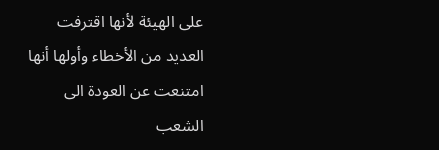على الهيئة لأنها اقترفت العديد من الأخطاء وأولها أنها امتنعت عن العودة الى الشعب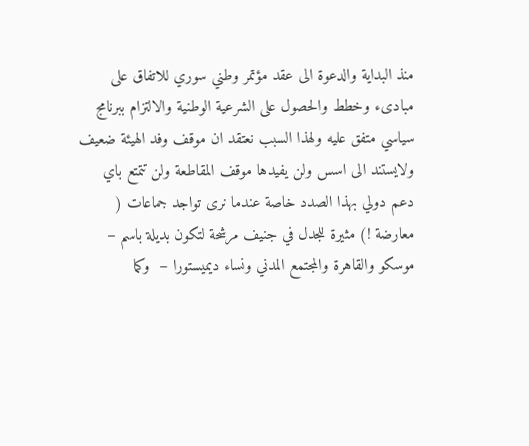منذ البداية والدعوة الى عقد مؤتمر وطني سوري للاتفاق على مبادىء وخطط والحصول على الشرعية الوطنية والالتزام ببرنامج سياسي متفق عليه ولهذا السبب نعتقد ان موقف وفد الهيئة ضعيف ولايستند الى اسس ولن يفيدها موقف المقاطعة ولن تتمتع باي دعم دولي بهذا الصدد خاصة عندما نرى تواجد جماعات ( معارضة !) مثيرة للجدل في جنيف مرشحة لتكون بديلة باسم – موسكو والقاهرة والمجتمع المدني ونساء ديميستورا –  وكما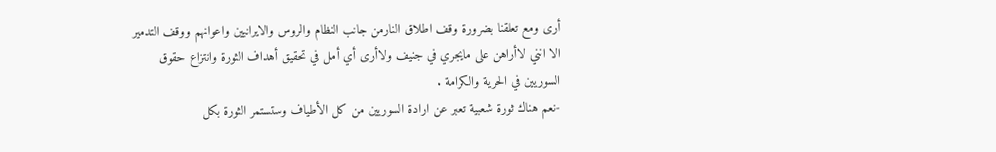أرى ومع تعلقنا بضرورة وقف اطلاق النارمن جانب النظام والروس والايرانيين واعوانهم ووقف التدمير الا انني لاأراهن على مايجري في جنيف ولاأرى أي أمل في تحقيق أهداف الثورة وانتزاع حقوق السوريين في الحرية والكرامة .
-نعم هناك ثورة شعبية تعبر عن ارادة السوريين من كل الأطياف وستستمر الثورة بكل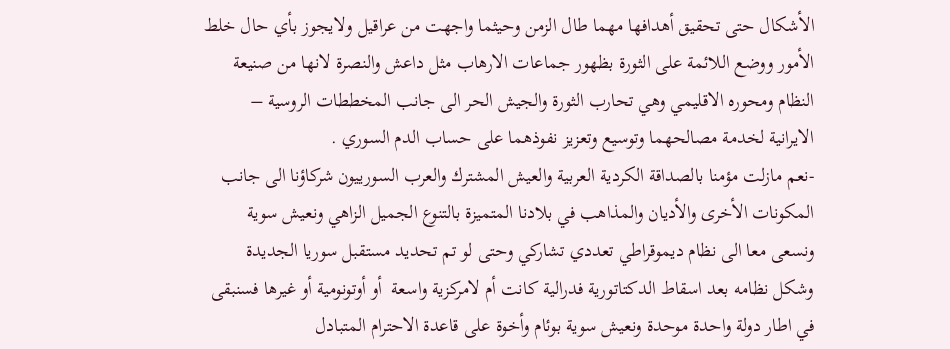الأشكال حتى تحقيق أهدافها مهما طال الزمن وحيثما واجهت من عراقيل ولايجوز بأي حال خلط الأمور ووضع اللائمة على الثورة بظهور جماعات الارهاب مثل داعش والنصرة لانها من صنيعة النظام ومحوره الاقليمي وهي تحارب الثورة والجيش الحر الى جانب المخططات الروسية – الايرانية لخدمة مصالحهما وتوسيع وتعزيز نفوذهما على حساب الدم السوري .
-نعم مازلت مؤمنا بالصداقة الكردية العربية والعيش المشترك والعرب السورييون شركاؤنا الى جانب المكونات الأخرى والأديان والمذاهب في بلادنا المتميزة بالتنوع الجميل الزاهي ونعيش سوية ونسعى معا الى نظام ديموقراطي تعددي تشاركي وحتى لو تم تحديد مستقبل سوريا الجديدة وشكل نظامه بعد اسقاط الدكتاتورية فدرالية كانت أم لامركزية واسعة  أو أوتونومية أو غيرها فسنبقى في اطار دولة واحدة موحدة ونعيش سوية بوئام وأخوة على قاعدة الاحترام المتبادل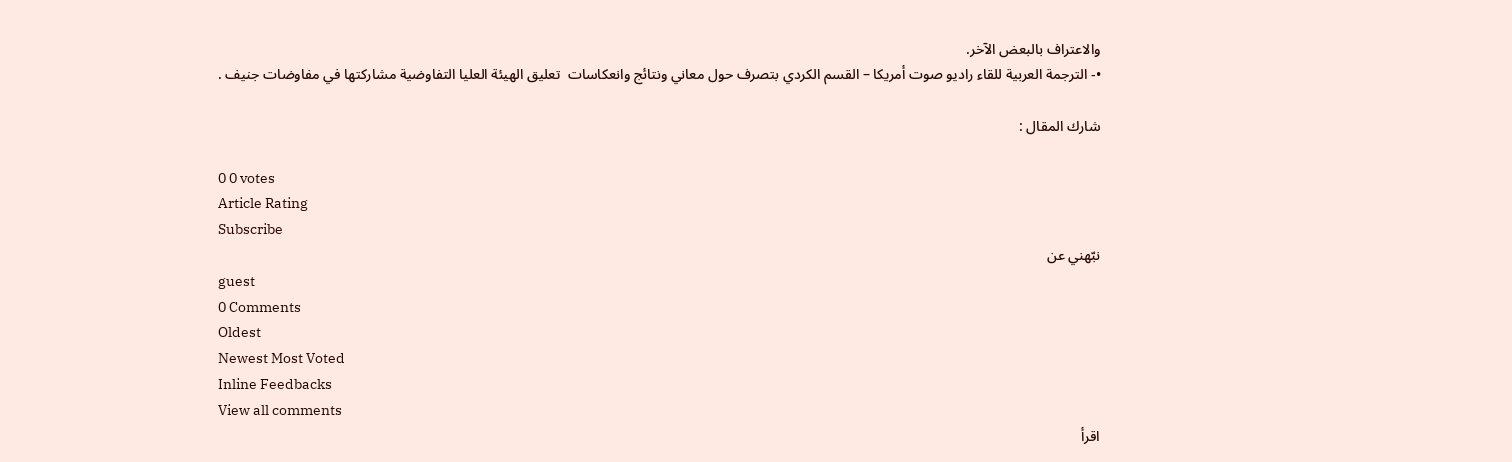والاعتراف بالبعض الآخر.
•- الترجمة العربية للقاء راديو صوت أمريكا – القسم الكردي بتصرف حول معاني ونتائج وانعكاسات  تعليق الهيئة العليا التفاوضية مشاركتها في مفاوضات جنيف .

شارك المقال :

0 0 votes
Article Rating
Subscribe
نبّهني عن
guest
0 Comments
Oldest
Newest Most Voted
Inline Feedbacks
View all comments
اقرأ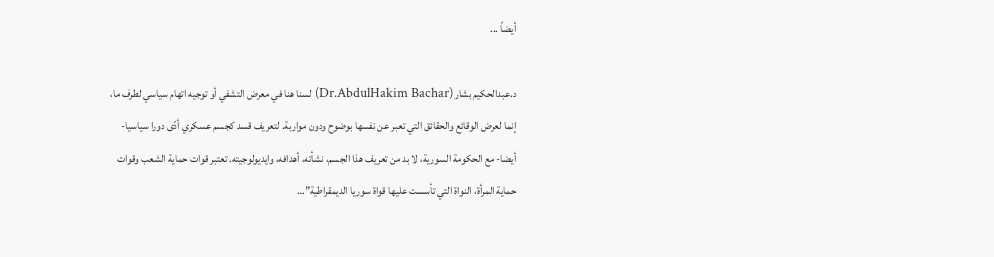أيضاً ...

د.عبدالحكيم بشار (Dr.AbdulHakim Bachar) لسنا هنا في معرض التشفي أو توجيه اتهام سياسي لطرف ما، إنما لعرض الوقائع والحقائق التي تعبر عن نفسها بوضوح ودون مواربة. لتعريف قسد كجسم عسكري أدّى دورا سياسيا- أيضا- مع الحكومة السورية، لا بد من تعريف هذا الجسم، نشأته، أهدافه، وايديولوجيته. تعتبر قوات حماية الشعب وقوات حماية المرأة، النواة التي تأسست عليها قواة سوريا الديمقراطية”…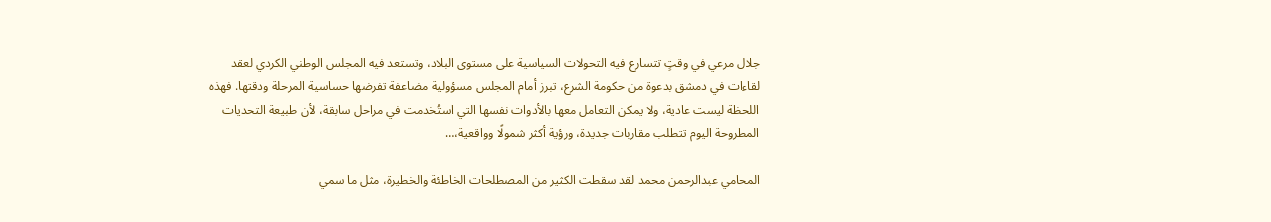جلال مرعي في وقتٍ تتسارع فيه التحولات السياسية على مستوى البلاد، وتستعد فيه المجلس الوطني الكردي لعقد لقاءات في دمشق بدعوة من حكومة الشرع، تبرز أمام المجلس مسؤولية مضاعفة تفرضها حساسية المرحلة ودقتها. فهذه اللحظة ليست عادية، ولا يمكن التعامل معها بالأدوات نفسها التي استُخدمت في مراحل سابقة، لأن طبيعة التحديات المطروحة اليوم تتطلب مقاربات جديدة، ورؤية أكثر شمولًا وواقعية،…

المحامي عبدالرحمن محمد لقد سقطت الكثير من المصطلحات الخاطئة والخطيرة، مثل ما سمي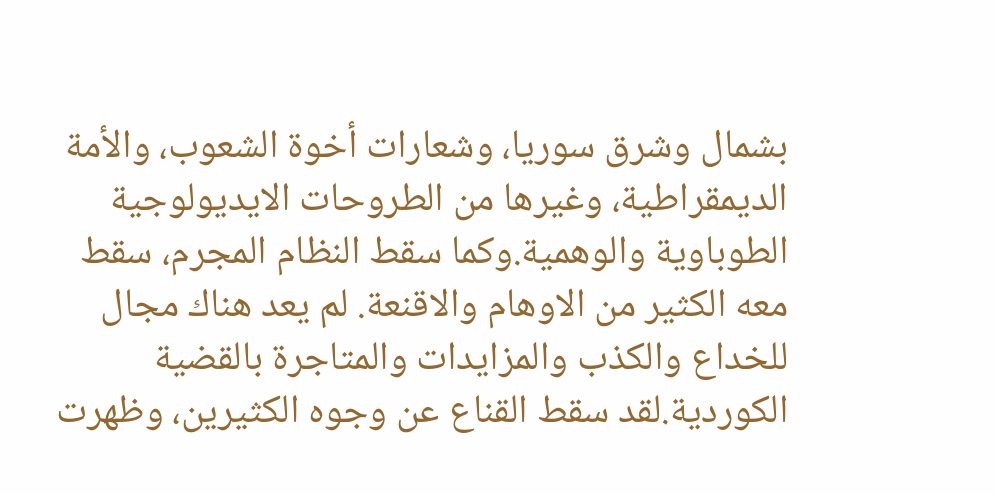بشمال وشرق سوريا، وشعارات أخوة الشعوب، والأمة الديمقراطية، وغيرها من الطروحات الايديولوجية الطوباوية والوهمية.وكما سقط النظام المجرم، سقط معه الكثير من الاوهام والاقنعة. لم يعد هناك مجال للخداع والكذب والمزايدات والمتاجرة بالقضية الكوردية.لقد سقط القناع عن وجوه الكثيرين، وظهرت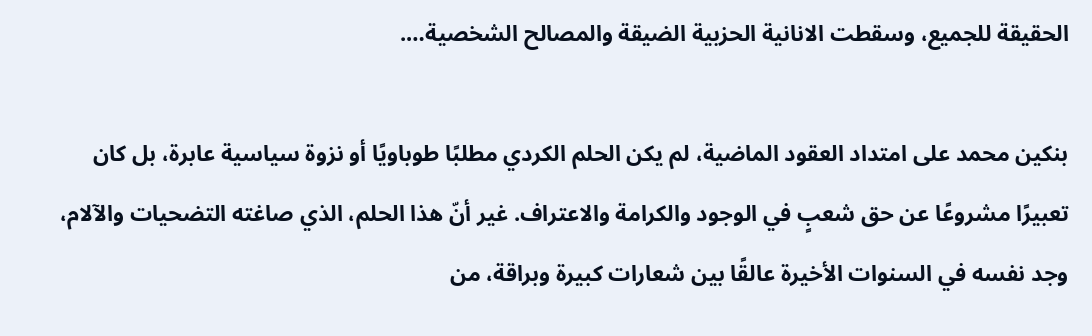الحقيقة للجميع، وسقطت الانانية الحزبية الضيقة والمصالح الشخصية….

بنكين محمد على امتداد العقود الماضية، لم يكن الحلم الكردي مطلبًا طوباويًا أو نزوة سياسية عابرة، بل كان تعبيرًا مشروعًا عن حق شعبٍ في الوجود والكرامة والاعتراف. غير أنّ هذا الحلم، الذي صاغته التضحيات والآلام، وجد نفسه في السنوات الأخيرة عالقًا بين شعارات كبيرة وبراقة، من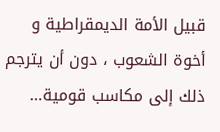قبيل الأمة الديمقراطية و أخوة الشعوب ، دون أن يترجم ذلك إلى مكاسب قومية…